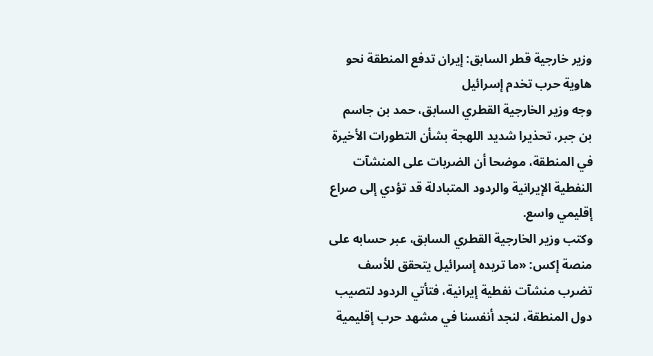وزير خارجية قطر السابق: إيران تدفع المنطقة نحو هاوية حرب تخدم إسرائيل
وجه وزير الخارجية القطري السابق، حمد بن جاسم بن جبر، تحذيرا شديد اللهجة بشأن التطورات الأخيرة في المنطقة، موضحا أن الضربات على المنشآت النفطية الإيرانية والردود المتبادلة قد تؤدي إلى صراع إقليمي واسع.
وكتب وزير الخارجية القطري السابق، عبر حسابه على منصة إكس: «ما تريده إسرائيل يتحقق للأسف تضرب منشآت نفطية إيرانية، فتأتي الردود لتصيب دول المنطقة، لنجد أنفسنا في مشهد حرب إقليمية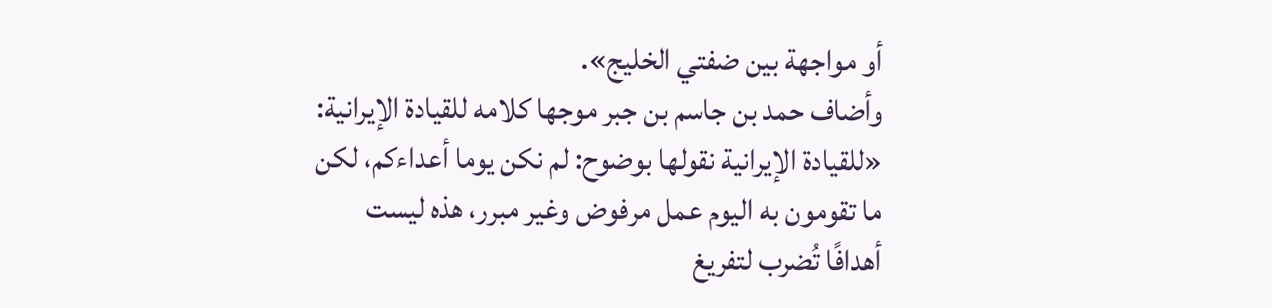أو مواجهة بين ضفتي الخليج».
وأضاف حمد بن جاسم بن جبر موجها كلامه للقيادة الإيرانية: «للقيادة الإيرانية نقولها بوضوح: لم نكن يوما أعداءكم، لكن ما تقومون به اليوم عمل مرفوض وغير مبرر، هذه ليست أهدافًا تُضرب لتفريغ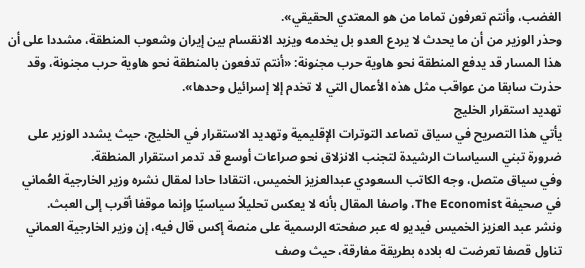الغضب، وأنتم تعرفون تماما من هو المعتدي الحقيقي».
وحذر الوزير من أن ما يحدث لا يردع العدو بل يخدمه ويزيد الانقسام بين إيران وشعوب المنطقة، مشددا على أن هذا المسار قد يدفع المنطقة نحو هاوية حرب مجنونة: «أنتم تدفعون بالمنطقة نحو هاوية حرب مجنونة، وقد حذرت سابقا من عواقب مثل هذه الأعمال التي لا تخدم إلا إسرائيل وحدها».
تهديد استقرار الخليج
يأتي هذا التصريح في سياق تصاعد التوترات الإقليمية وتهديد الاستقرار في الخليج، حيث يشدد الوزير على ضرورة تبني السياسات الرشيدة لتجنب الانزلاق نحو صراعات أوسع قد تدمر استقرار المنطقة.
وفي سياق متصل، وجه الكاتب السعودي عبدالعزيز الخميس، انتقادا حادا لمقال نشره وزير الخارجية العُماني في صحيفة The Economist، واصفا المقال بأنه لا يعكس تحليلاً سياسيًا وإنما موقفا أقرب إلى العبث.
ونشر عبد العزيز الخميس فيديو له عبر صفحته الرسمية على منصة إكس قال فيه، إن وزير الخارجية العماني تناول قصفا تعرضت له بلاده بطريقة مفارقة، حيث وصف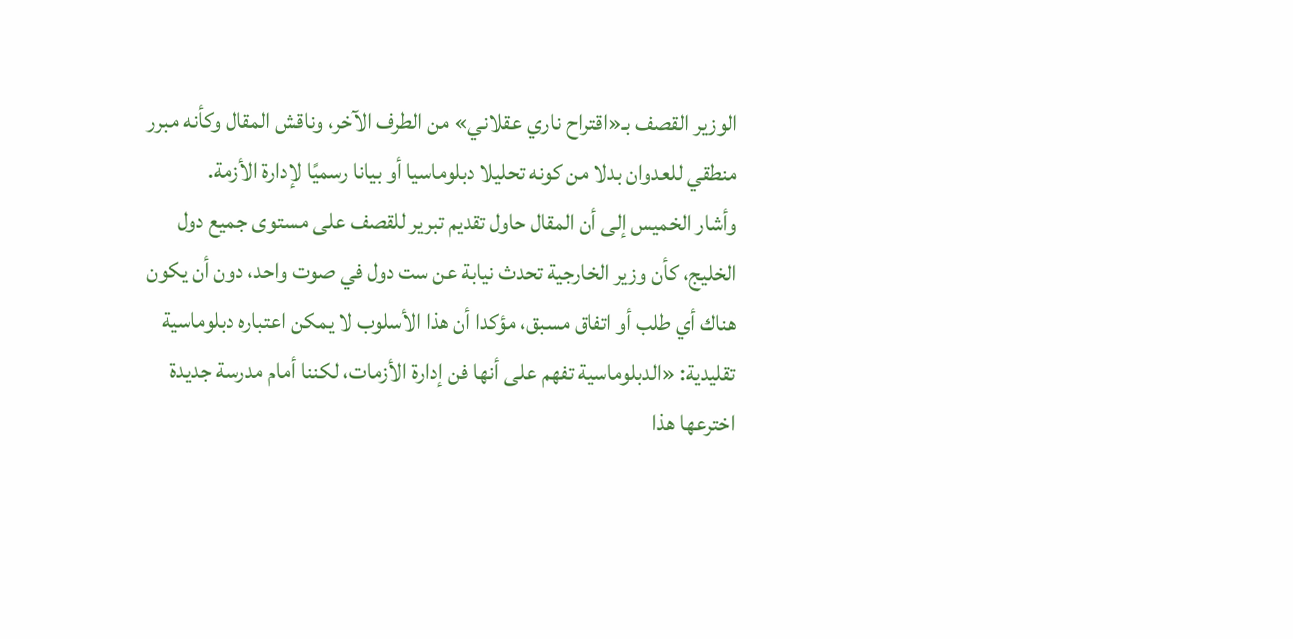الوزير القصف بـ«اقتراح ناري عقلاني» من الطرف الآخر، وناقش المقال وكأنه مبرر منطقي للعدوان بدلا من كونه تحليلا دبلوماسيا أو بيانا رسميًا لإدارة الأزمة.
وأشار الخميس إلى أن المقال حاول تقديم تبرير للقصف على مستوى جميع دول الخليج، كأن وزير الخارجية تحدث نيابة عن ست دول في صوت واحد، دون أن يكون هناك أي طلب أو اتفاق مسبق، مؤكدا أن هذا الأسلوب لا يمكن اعتباره دبلوماسية تقليدية: «الدبلوماسية تفهم على أنها فن إدارة الأزمات، لكننا أمام مدرسة جديدة اخترعها هذا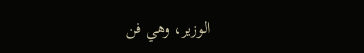الوزير، وهي فن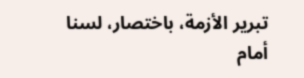تبرير الأزمة، باختصار، لسنا أمام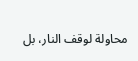محاولة لوقف النار، بل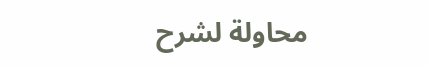محاولة لشرح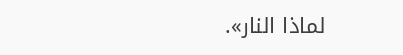لماذا النار».